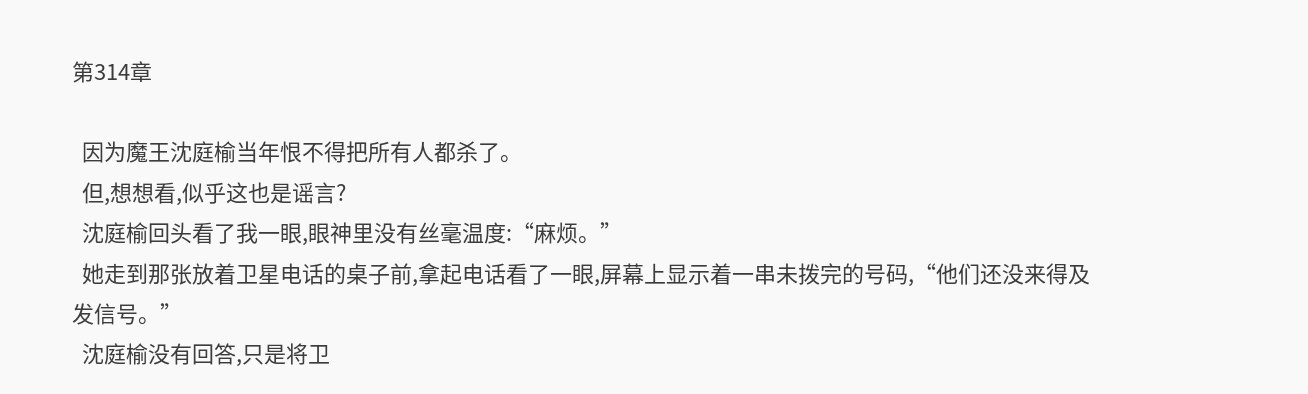第314章

  因为魔王沈庭榆当年恨不得把所有人都杀了。
  但,想想看,似乎这也是谣言?
  沈庭榆回头看了我一眼,眼神里没有丝毫温度:“麻烦。”
  她走到那张放着卫星电话的桌子前,拿起电话看了一眼,屏幕上显示着一串未拨完的号码,“他们还没来得及发信号。”
  沈庭榆没有回答,只是将卫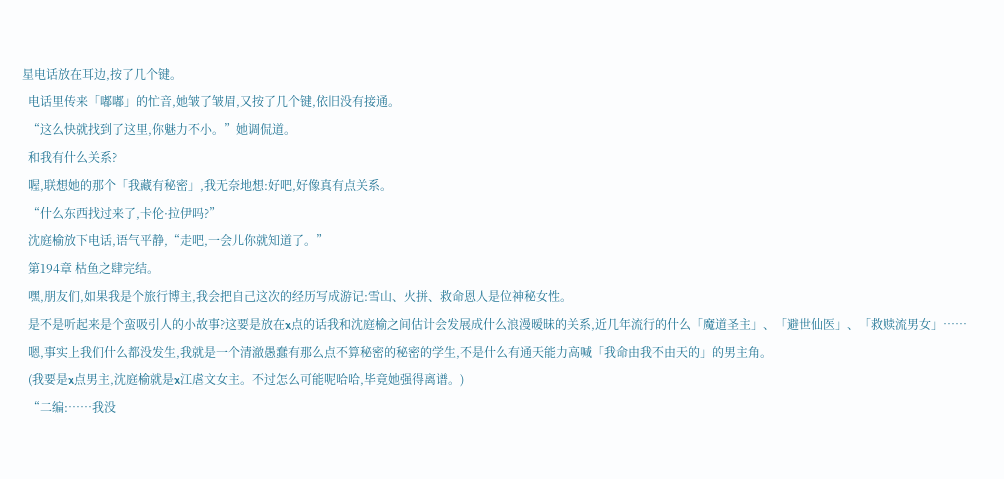星电话放在耳边,按了几个键。
  电话里传来「嘟嘟」的忙音,她皱了皱眉,又按了几个键,依旧没有接通。
  “这么快就找到了这里,你魅力不小。”她调侃道。
  和我有什么关系?
  喔,联想她的那个「我藏有秘密」,我无奈地想:好吧,好像真有点关系。
  “什么东西找过来了,卡伦·拉伊吗?”
  沈庭榆放下电话,语气平静,“走吧,一会儿你就知道了。”
  第194章 枯鱼之肆完结。
  嘿,朋友们,如果我是个旅行博主,我会把自己这次的经历写成游记:雪山、火拼、救命恩人是位神秘女性。
  是不是听起来是个蛮吸引人的小故事?这要是放在x点的话我和沈庭榆之间估计会发展成什么浪漫暧昧的关系,近几年流行的什么「魔道圣主」、「避世仙医」、「救赎流男女」……
  嗯,事实上我们什么都没发生,我就是一个清澈愚蠢有那么点不算秘密的秘密的学生,不是什么有通天能力高喊「我命由我不由天的」的男主角。
  (我要是x点男主,沈庭榆就是x江虐文女主。不过怎么可能呢哈哈,毕竟她强得离谱。)
  “二编:……我没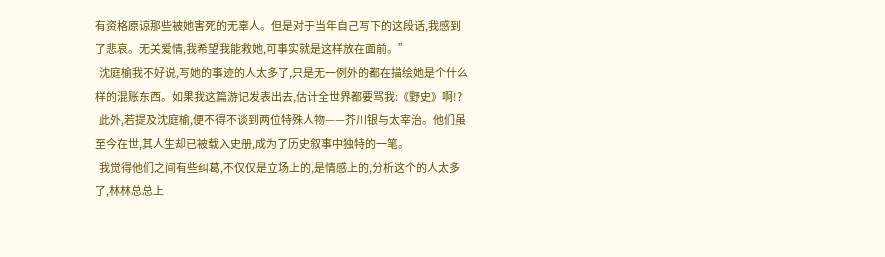有资格原谅那些被她害死的无辜人。但是对于当年自己写下的这段话,我感到了悲哀。无关爱情,我希望我能救她,可事实就是这样放在面前。”
  沈庭榆我不好说,写她的事迹的人太多了,只是无一例外的都在描绘她是个什么样的混账东西。如果我这篇游记发表出去,估计全世界都要骂我:《野史》啊!?
  此外,若提及沈庭榆,便不得不谈到两位特殊人物——芥川银与太宰治。他们虽至今在世,其人生却已被载入史册,成为了历史叙事中独特的一笔。
  我觉得他们之间有些纠葛,不仅仅是立场上的,是情感上的,分析这个的人太多了,林林总总上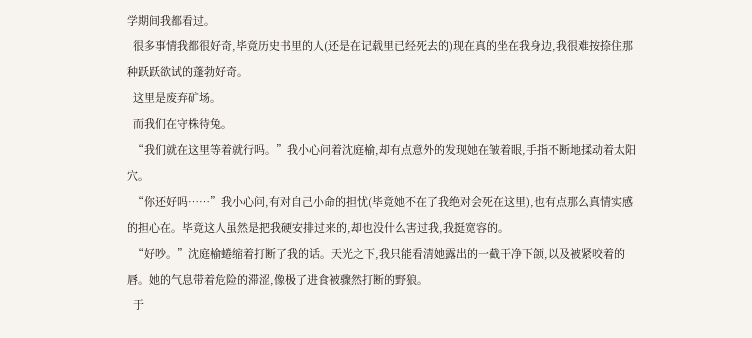学期间我都看过。
  很多事情我都很好奇,毕竟历史书里的人(还是在记载里已经死去的)现在真的坐在我身边,我很难按捺住那种跃跃欲试的蓬勃好奇。
  这里是废弃矿场。
  而我们在守株待兔。
  “我们就在这里等着就行吗。”我小心问着沈庭榆,却有点意外的发现她在皱着眼,手指不断地揉动着太阳穴。
  “你还好吗……”我小心问,有对自己小命的担忧(毕竟她不在了我绝对会死在这里),也有点那么真情实感的担心在。毕竟这人虽然是把我硬安排过来的,却也没什么害过我,我挺宽容的。
  “好吵。”沈庭榆蜷缩着打断了我的话。天光之下,我只能看清她露出的一截干净下颌,以及被紧咬着的唇。她的气息带着危险的滞涩,像极了进食被骤然打断的野狼。
  于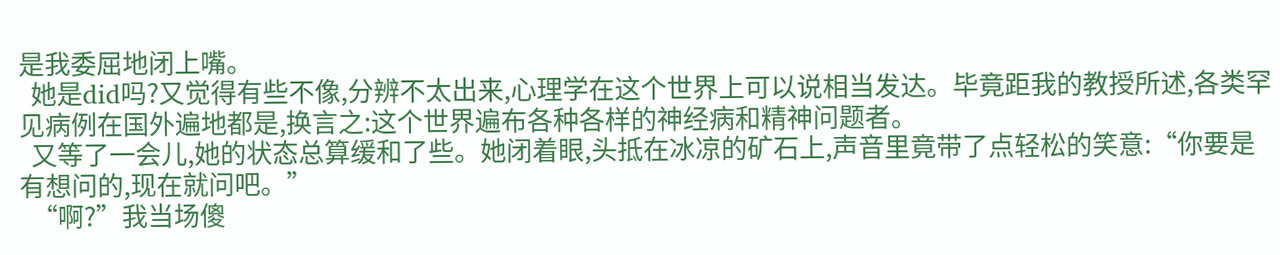是我委屈地闭上嘴。
  她是did吗?又觉得有些不像,分辨不太出来,心理学在这个世界上可以说相当发达。毕竟距我的教授所述,各类罕见病例在国外遍地都是,换言之:这个世界遍布各种各样的神经病和精神问题者。
  又等了一会儿,她的状态总算缓和了些。她闭着眼,头抵在冰凉的矿石上,声音里竟带了点轻松的笑意:“你要是有想问的,现在就问吧。”
  “啊?”我当场傻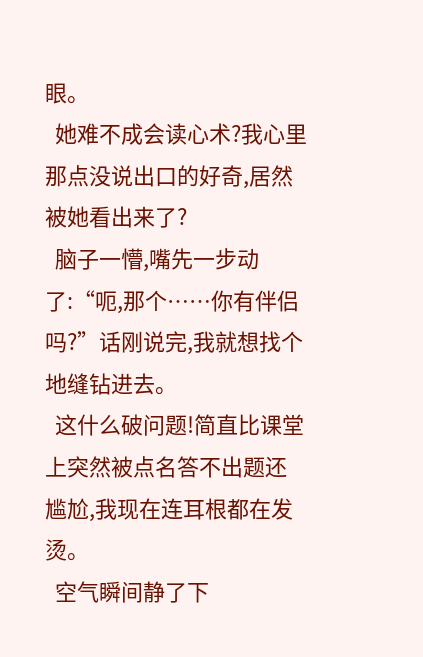眼。
  她难不成会读心术?我心里那点没说出口的好奇,居然被她看出来了?
  脑子一懵,嘴先一步动了:“呃,那个……你有伴侣吗?”话刚说完,我就想找个地缝钻进去。
  这什么破问题!简直比课堂上突然被点名答不出题还尴尬,我现在连耳根都在发烫。
  空气瞬间静了下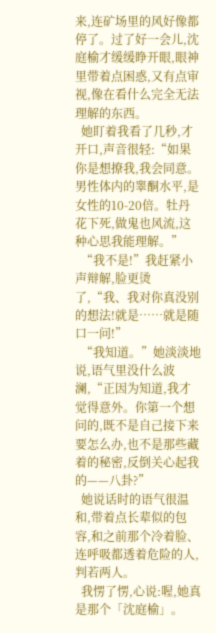来,连矿场里的风好像都停了。过了好一会儿,沈庭榆才缓缓睁开眼,眼神里带着点困惑,又有点审视,像在看什么完全无法理解的东西。
  她盯着我看了几秒,才开口,声音很轻:“如果你是想撩我,我会同意。男性体内的睾酮水平,是女性的10-20倍。牡丹花下死,做鬼也风流,这种心思我能理解。”
  “我不是!”我赶紧小声辩解,脸更烫了,“我、我对你真没别的想法!就是……就是随口一问!”
  “我知道。”她淡淡地说,语气里没什么波澜,“正因为知道,我才觉得意外。你第一个想问的,既不是自己接下来要怎么办,也不是那些藏着的秘密,反倒关心起我的——八卦?”
  她说话时的语气很温和,带着点长辈似的包容,和之前那个冷着脸、连呼吸都透着危险的人,判若两人。
  我愣了愣,心说:喔,她真是那个「沈庭榆」。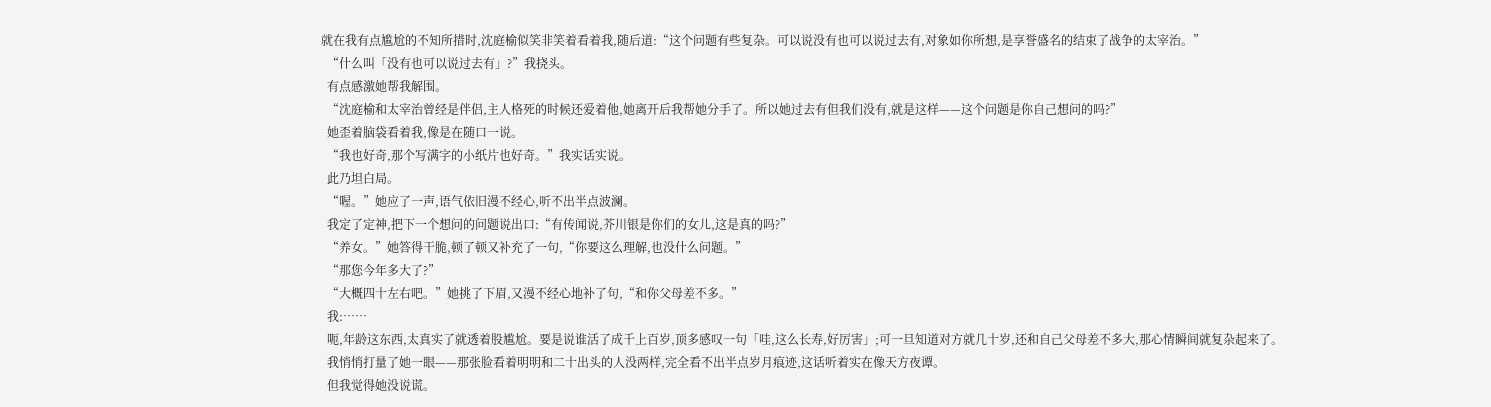就在我有点尴尬的不知所措时,沈庭榆似笑非笑着看着我,随后道:“这个问题有些复杂。可以说没有也可以说过去有,对象如你所想,是享誉盛名的结束了战争的太宰治。”
  “什么叫「没有也可以说过去有」?”我挠头。
  有点感激她帮我解围。
  “沈庭榆和太宰治曾经是伴侣,主人格死的时候还爱着他,她离开后我帮她分手了。所以她过去有但我们没有,就是这样——这个问题是你自己想问的吗?”
  她歪着脑袋看着我,像是在随口一说。
  “我也好奇,那个写满字的小纸片也好奇。”我实话实说。
  此乃坦白局。
  “喔。”她应了一声,语气依旧漫不经心,听不出半点波澜。
  我定了定神,把下一个想问的问题说出口:“有传闻说,芥川银是你们的女儿,这是真的吗?”
  “养女。”她答得干脆,顿了顿又补充了一句,“你要这么理解,也没什么问题。”
  “那您今年多大了?”
  “大概四十左右吧。”她挑了下眉,又漫不经心地补了句,“和你父母差不多。”
  我:……
  呃,年龄这东西,太真实了就透着股尴尬。要是说谁活了成千上百岁,顶多感叹一句「哇,这么长寿,好厉害」;可一旦知道对方就几十岁,还和自己父母差不多大,那心情瞬间就复杂起来了。
  我悄悄打量了她一眼——那张脸看着明明和二十出头的人没两样,完全看不出半点岁月痕迹,这话听着实在像天方夜谭。
  但我觉得她没说谎。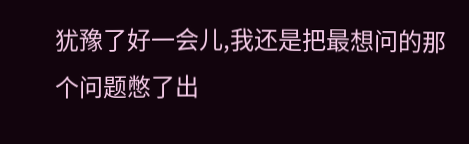犹豫了好一会儿,我还是把最想问的那个问题憋了出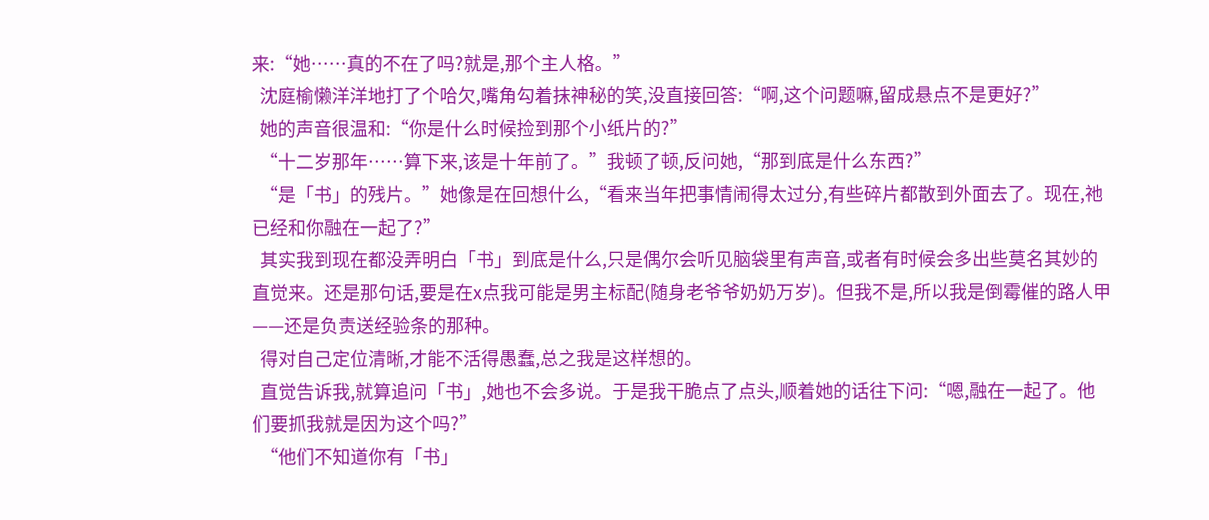来:“她……真的不在了吗?就是,那个主人格。”
  沈庭榆懒洋洋地打了个哈欠,嘴角勾着抹神秘的笑,没直接回答:“啊,这个问题嘛,留成悬点不是更好?”
  她的声音很温和:“你是什么时候捡到那个小纸片的?”
  “十二岁那年……算下来,该是十年前了。”我顿了顿,反问她,“那到底是什么东西?”
  “是「书」的残片。”她像是在回想什么,“看来当年把事情闹得太过分,有些碎片都散到外面去了。现在,祂已经和你融在一起了?”
  其实我到现在都没弄明白「书」到底是什么,只是偶尔会听见脑袋里有声音,或者有时候会多出些莫名其妙的直觉来。还是那句话,要是在x点我可能是男主标配(随身老爷爷奶奶万岁)。但我不是,所以我是倒霉催的路人甲——还是负责送经验条的那种。
  得对自己定位清晰,才能不活得愚蠢,总之我是这样想的。
  直觉告诉我,就算追问「书」,她也不会多说。于是我干脆点了点头,顺着她的话往下问:“嗯,融在一起了。他们要抓我就是因为这个吗?”
  “他们不知道你有「书」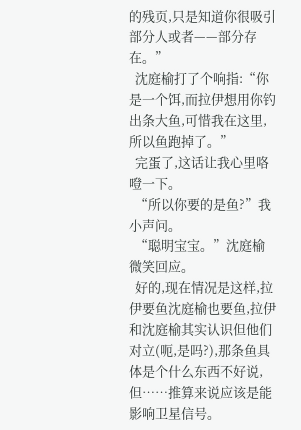的残页,只是知道你很吸引部分人或者——部分存在。”
  沈庭榆打了个响指:“你是一个饵,而拉伊想用你钓出条大鱼,可惜我在这里,所以鱼跑掉了。”
  完蛋了,这话让我心里咯噔一下。
  “所以你要的是鱼?”我小声问。
  “聪明宝宝。”沈庭榆微笑回应。
  好的,现在情况是这样,拉伊要鱼沈庭榆也要鱼,拉伊和沈庭榆其实认识但他们对立(呃,是吗?),那条鱼具体是个什么东西不好说,但……推算来说应该是能影响卫星信号。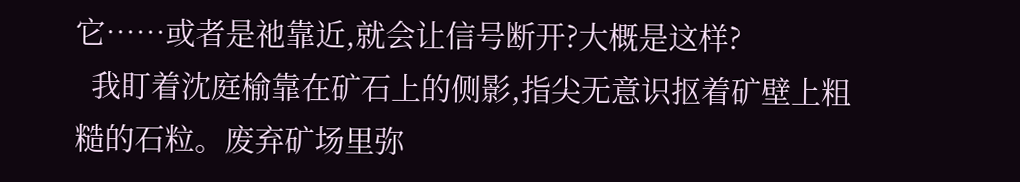它……或者是祂靠近,就会让信号断开?大概是这样?
  我盯着沈庭榆靠在矿石上的侧影,指尖无意识抠着矿壁上粗糙的石粒。废弃矿场里弥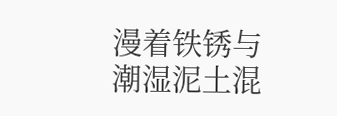漫着铁锈与潮湿泥土混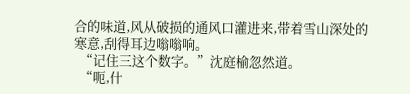合的味道,风从破损的通风口灌进来,带着雪山深处的寒意,刮得耳边嗡嗡响。
  “记住三这个数字。”沈庭榆忽然道。
  “呃,什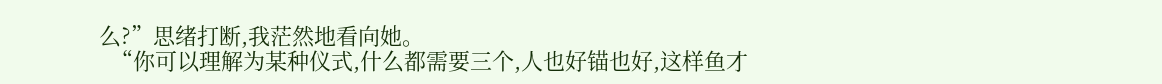么?”思绪打断,我茫然地看向她。
  “你可以理解为某种仪式,什么都需要三个,人也好锚也好,这样鱼才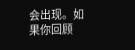会出现。如果你回顾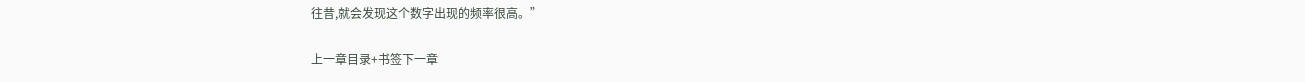往昔,就会发现这个数字出现的频率很高。”

上一章目录+书签下一章